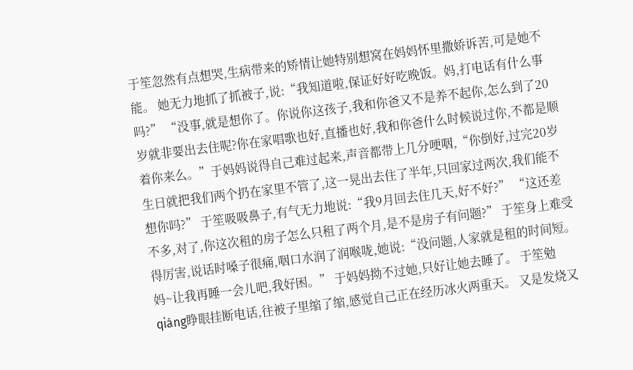于笙忽然有点想哭,生病带来的矫情让她特别想窝在妈妈怀里撒娇诉苦,可是她不能。 她无力地抓了抓被子,说:“我知道啦,保证好好吃晚饭。妈,打电话有什么事吗?” “没事,就是想你了。你说你这孩子,我和你爸又不是养不起你,怎么到了20岁就非要出去住呢?你在家唱歌也好,直播也好,我和你爸什么时候说过你,不都是顺着你来么。”于妈妈说得自己难过起来,声音都带上几分哽咽,“你倒好,过完20岁生日就把我们两个扔在家里不管了,这一晃出去住了半年,只回家过两次,我们能不想你吗?” 于笙吸吸鼻子,有气无力地说:“我9月回去住几天,好不好?” “这还差不多,对了,你这次租的房子怎么只租了两个月,是不是房子有问题?” 于笙身上难受得厉害,说话时嗓子很痛,咽口水润了润喉咙,她说:“没问题,人家就是租的时间短。妈~让我再睡一会儿吧,我好困。” 于妈妈拗不过她,只好让她去睡了。 于笙勉qiáng睁眼挂断电话,往被子里缩了缩,感觉自己正在经历冰火两重天。 又是发烧又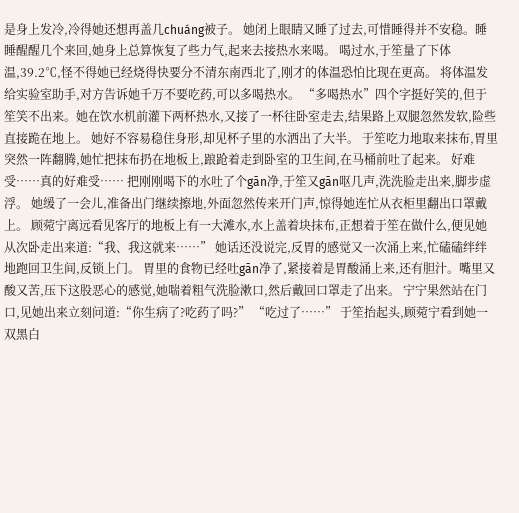是身上发冷,冷得她还想再盖几chuáng被子。 她闭上眼睛又睡了过去,可惜睡得并不安稳。睡睡醒醒几个来回,她身上总算恢复了些力气,起来去接热水来喝。 喝过水,于笙量了下体温,39.2℃,怪不得她已经烧得快要分不清东南西北了,刚才的体温恐怕比现在更高。 将体温发给实验室助手,对方告诉她千万不要吃药,可以多喝热水。 “多喝热水”四个字挺好笑的,但于笙笑不出来。她在饮水机前灌下两杯热水,又接了一杯往卧室走去,结果路上双腿忽然发软,险些直接跪在地上。 她好不容易稳住身形,却见杯子里的水洒出了大半。 于笙吃力地取来抹布,胃里突然一阵翻腾,她忙把抹布扔在地板上,踉跄着走到卧室的卫生间,在马桶前吐了起来。 好难受……真的好难受…… 把刚刚喝下的水吐了个gān净,于笙又gān呕几声,洗洗脸走出来,脚步虚浮。 她缓了一会儿,准备出门继续擦地,外面忽然传来开门声,惊得她连忙从衣柜里翻出口罩戴上。 顾菀宁离远看见客厅的地板上有一大滩水,水上盖着块抹布,正想着于笙在做什么,便见她从次卧走出来道:“我、我这就来……” 她话还没说完,反胃的感觉又一次涌上来,忙磕磕绊绊地跑回卫生间,反锁上门。 胃里的食物已经吐gān净了,紧接着是胃酸涌上来,还有胆汁。嘴里又酸又苦,压下这股恶心的感觉,她喘着粗气洗脸漱口,然后戴回口罩走了出来。 宁宁果然站在门口,见她出来立刻问道:“你生病了?吃药了吗?” “吃过了……” 于笙抬起头,顾菀宁看到她一双黑白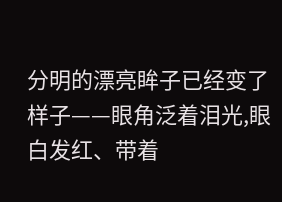分明的漂亮眸子已经变了样子——眼角泛着泪光,眼白发红、带着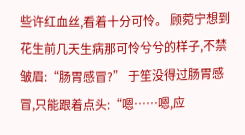些许红血丝,看着十分可怜。 顾菀宁想到花生前几天生病那可怜兮兮的样子,不禁皱眉:“肠胃感冒?” 于笙没得过肠胃感冒,只能跟着点头:“嗯……嗯,应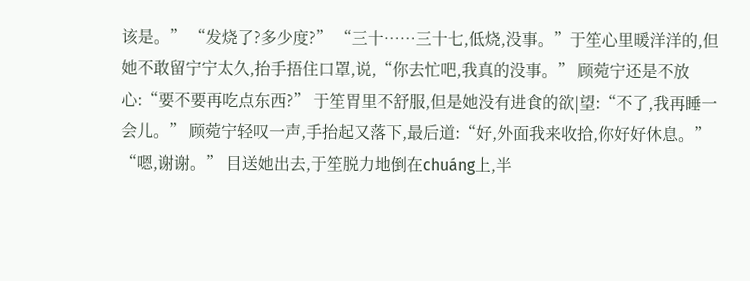该是。” “发烧了?多少度?” “三十……三十七,低烧,没事。”于笙心里暖洋洋的,但她不敢留宁宁太久,抬手捂住口罩,说,“你去忙吧,我真的没事。” 顾菀宁还是不放心:“要不要再吃点东西?” 于笙胃里不舒服,但是她没有进食的欲|望:“不了,我再睡一会儿。” 顾菀宁轻叹一声,手抬起又落下,最后道:“好,外面我来收拾,你好好休息。” “嗯,谢谢。” 目送她出去,于笙脱力地倒在chuáng上,半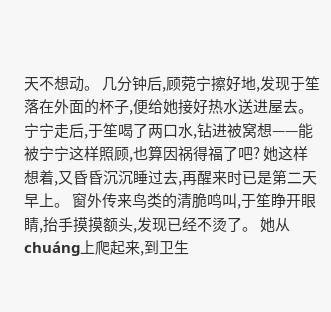天不想动。 几分钟后,顾菀宁擦好地,发现于笙落在外面的杯子,便给她接好热水送进屋去。 宁宁走后,于笙喝了两口水,钻进被窝想——能被宁宁这样照顾,也算因祸得福了吧? 她这样想着,又昏昏沉沉睡过去,再醒来时已是第二天早上。 窗外传来鸟类的清脆鸣叫,于笙睁开眼睛,抬手摸摸额头,发现已经不烫了。 她从chuáng上爬起来,到卫生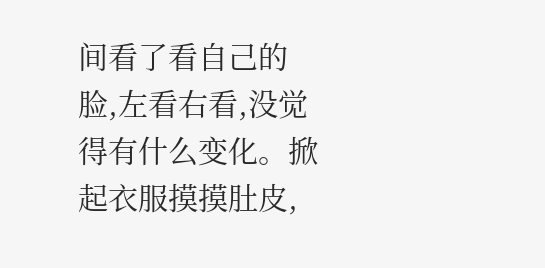间看了看自己的脸,左看右看,没觉得有什么变化。掀起衣服摸摸肚皮,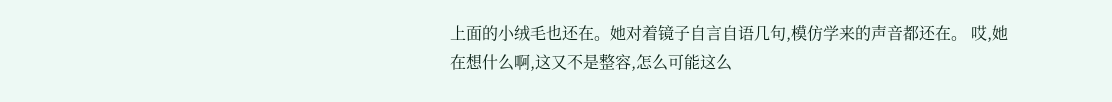上面的小绒毛也还在。她对着镜子自言自语几句,模仿学来的声音都还在。 哎,她在想什么啊,这又不是整容,怎么可能这么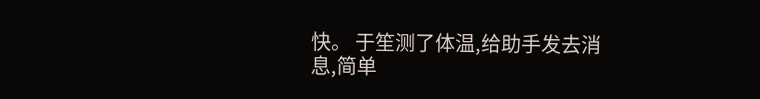快。 于笙测了体温,给助手发去消息,简单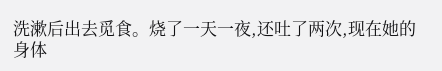洗漱后出去觅食。烧了一天一夜,还吐了两次,现在她的身体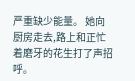严重缺少能量。 她向厨房走去,路上和正忙着磨牙的花生打了声招呼。